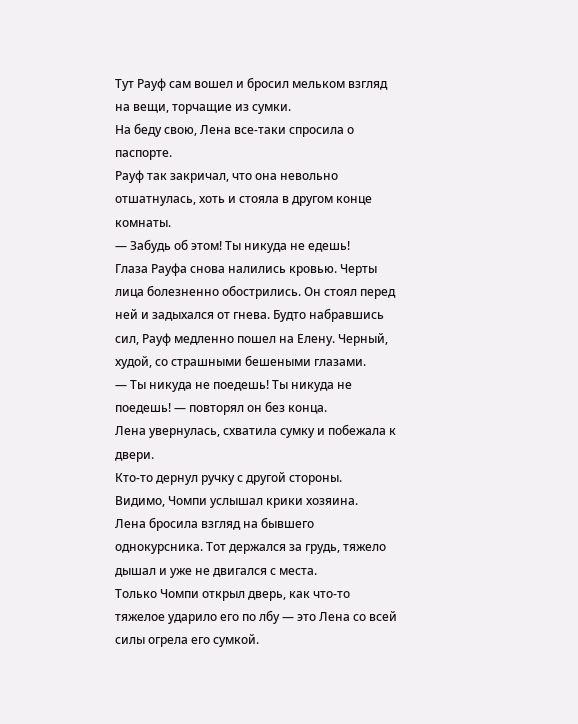Тут Рауф сам вошел и бросил мельком взгляд на вещи, торчащие из сумки.
На беду свою, Лена все-таки спросила о паспорте.
Рауф так закричал, что она невольно отшатнулась, хоть и стояла в другом конце комнаты.
— Забудь об этом! Ты никуда не едешь!
Глаза Рауфа снова налились кровью. Черты лица болезненно обострились. Он стоял перед ней и задыхался от гнева. Будто набравшись сил, Рауф медленно пошел на Елену. Черный, худой, со страшными бешеными глазами.
— Ты никуда не поедешь! Ты никуда не поедешь! — повторял он без конца.
Лена увернулась, схватила сумку и побежала к двери.
Кто-то дернул ручку с другой стороны.
Видимо, Чомпи услышал крики хозяина.
Лена бросила взгляд на бывшего однокурсника. Тот держался за грудь, тяжело дышал и уже не двигался с места.
Только Чомпи открыл дверь, как что-то тяжелое ударило его по лбу — это Лена со всей силы огрела его сумкой.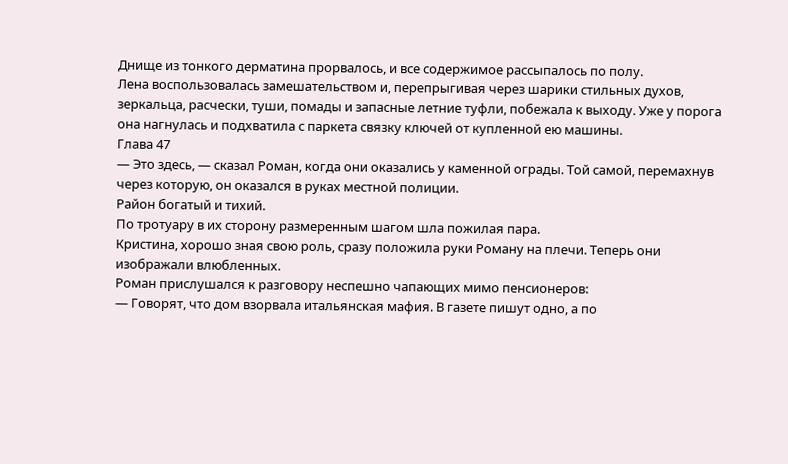Днище из тонкого дерматина прорвалось, и все содержимое рассыпалось по полу.
Лена воспользовалась замешательством и, перепрыгивая через шарики стильных духов, зеркальца, расчески, туши, помады и запасные летние туфли, побежала к выходу. Уже у порога она нагнулась и подхватила с паркета связку ключей от купленной ею машины.
Глава 47
— Это здесь, — сказал Роман, когда они оказались у каменной ограды. Той самой, перемахнув через которую, он оказался в руках местной полиции.
Район богатый и тихий.
По тротуару в их сторону размеренным шагом шла пожилая пара.
Кристина, хорошо зная свою роль, сразу положила руки Роману на плечи. Теперь они изображали влюбленных.
Роман прислушался к разговору неспешно чапающих мимо пенсионеров:
— Говорят, что дом взорвала итальянская мафия. В газете пишут одно, а по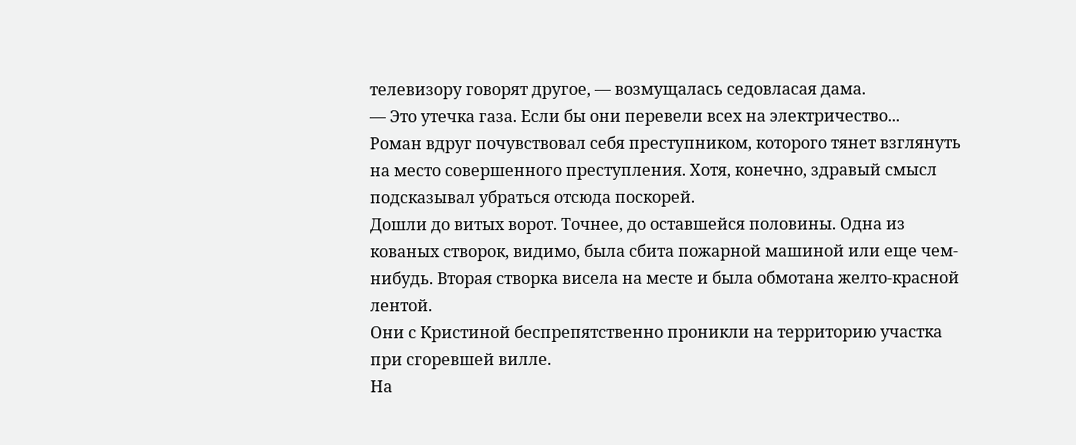телевизору говорят другое, — возмущалась седовласая дама.
— Это утечка газа. Если бы они перевели всех на электричество...
Роман вдруг почувствовал себя преступником, которого тянет взглянуть на место совершенного преступления. Хотя, конечно, здравый смысл подсказывал убраться отсюда поскорей.
Дошли до витых ворот. Точнее, до оставшейся половины. Одна из кованых створок, видимо, была сбита пожарной машиной или еще чем-нибудь. Вторая створка висела на месте и была обмотана желто-красной лентой.
Они с Кристиной беспрепятственно проникли на территорию участка при сгоревшей вилле.
На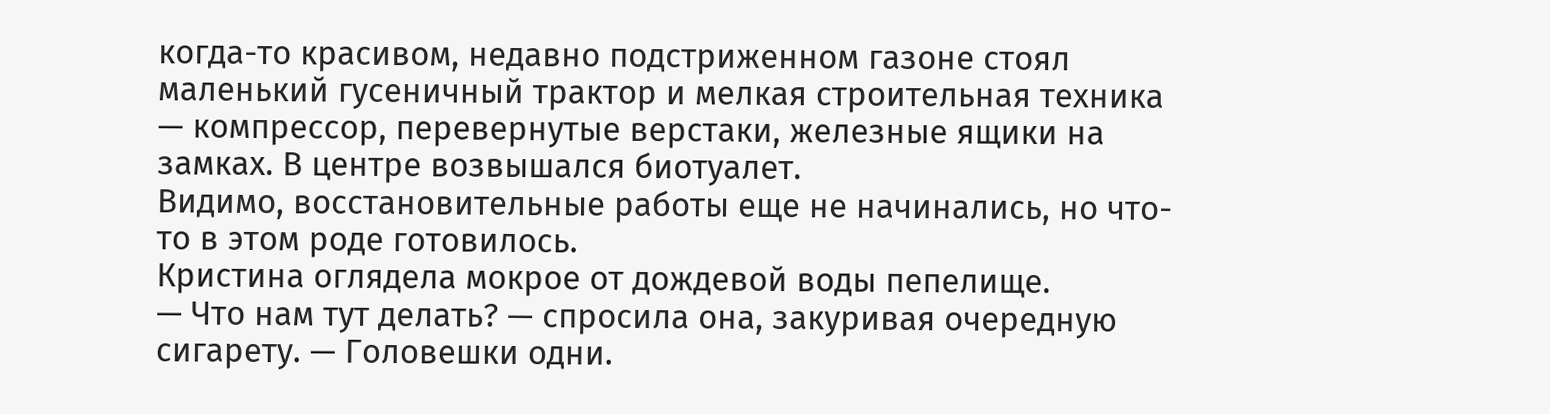когда-то красивом, недавно подстриженном газоне стоял маленький гусеничный трактор и мелкая строительная техника — компрессор, перевернутые верстаки, железные ящики на замках. В центре возвышался биотуалет.
Видимо, восстановительные работы еще не начинались, но что-то в этом роде готовилось.
Кристина оглядела мокрое от дождевой воды пепелище.
— Что нам тут делать? — спросила она, закуривая очередную сигарету. — Головешки одни.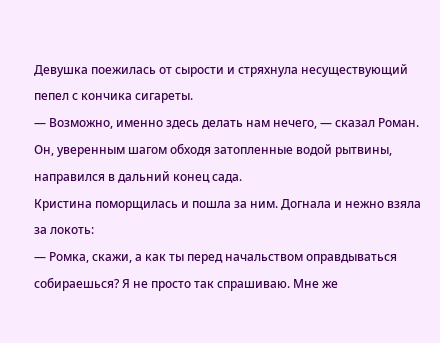Девушка поежилась от сырости и стряхнула несуществующий пепел с кончика сигареты.
— Возможно, именно здесь делать нам нечего, — сказал Роман.
Он, уверенным шагом обходя затопленные водой рытвины, направился в дальний конец сада.
Кристина поморщилась и пошла за ним. Догнала и нежно взяла за локоть:
— Ромка, скажи, а как ты перед начальством оправдываться собираешься? Я не просто так спрашиваю. Мне же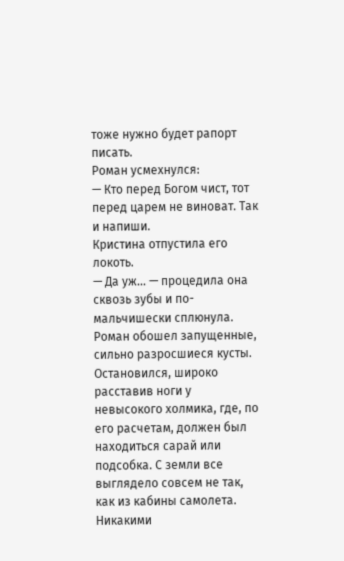тоже нужно будет рапорт писать.
Роман усмехнулся:
— Кто перед Богом чист, тот перед царем не виноват. Так и напиши.
Кристина отпустила его локоть.
— Да уж... — процедила она сквозь зубы и по-мальчишески сплюнула.
Роман обошел запущенные, сильно разросшиеся кусты. Остановился, широко расставив ноги у невысокого холмика, где, по его расчетам, должен был находиться сарай или подсобка. С земли все выглядело совсем не так, как из кабины самолета. Никакими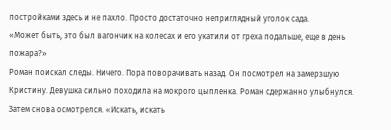постройками здесь и не пахло. Просто достаточно неприглядный уголок сада.
«Может быть, это был вагончик на колесах и его укатили от греха подальше, еще в день пожара?»
Роман поискал следы. Ничего. Пора поворачивать назад. Он посмотрел на замерзшую Кристину. Девушка сильно походила на мокрого цыпленка. Роман сдержанно улыбнулся. Затем снова осмотрелся. «Искать, искать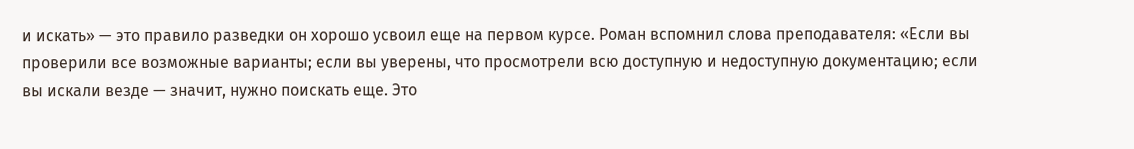и искать» — это правило разведки он хорошо усвоил еще на первом курсе. Роман вспомнил слова преподавателя: «Если вы проверили все возможные варианты; если вы уверены, что просмотрели всю доступную и недоступную документацию; если вы искали везде — значит, нужно поискать еще. Это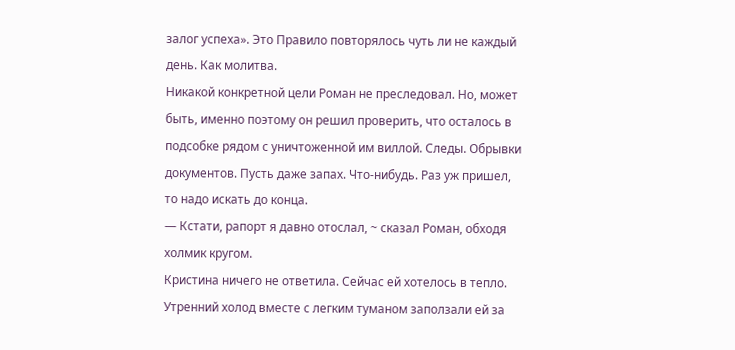залог успеха». Это Правило повторялось чуть ли не каждый день. Как молитва.
Никакой конкретной цели Роман не преследовал. Но, может быть, именно поэтому он решил проверить, что осталось в подсобке рядом с уничтоженной им виллой. Следы. Обрывки документов. Пусть даже запах. Что-нибудь. Раз уж пришел, то надо искать до конца.
— Кстати, рапорт я давно отослал, ~ сказал Роман, обходя холмик кругом.
Кристина ничего не ответила. Сейчас ей хотелось в тепло. Утренний холод вместе с легким туманом заползали ей за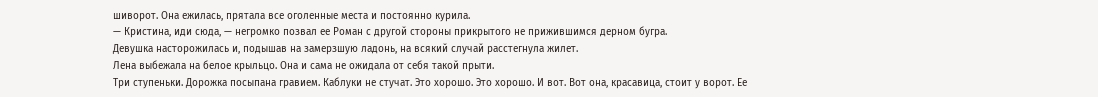шиворот. Она ежилась, прятала все оголенные места и постоянно курила.
— Кристина, иди сюда, — негромко позвал ее Роман с другой стороны прикрытого не прижившимся дерном бугра.
Девушка насторожилась и, подышав на замерзшую ладонь, на всякий случай расстегнула жилет.
Лена выбежала на белое крыльцо. Она и сама не ожидала от себя такой прыти.
Три ступеньки. Дорожка посыпана гравием. Каблуки не стучат. Это хорошо. Это хорошо. И вот. Вот она, красавица, стоит у ворот. Ее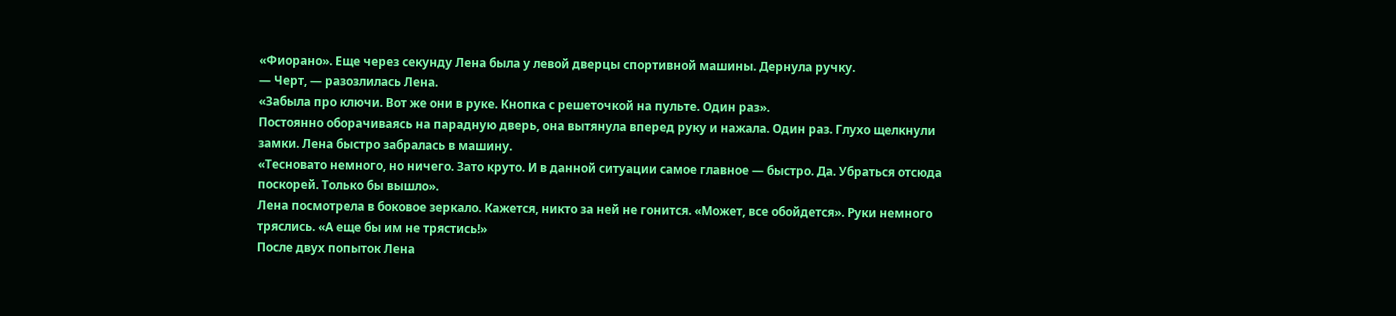«Фиорано». Еще через секунду Лена была у левой дверцы спортивной машины. Дернула ручку.
— Черт, — разозлилась Лена.
«Забыла про ключи. Вот же они в руке. Кнопка с решеточкой на пульте. Один раз».
Постоянно оборачиваясь на парадную дверь, она вытянула вперед руку и нажала. Один раз. Глухо щелкнули замки. Лена быстро забралась в машину.
«Тесновато немного, но ничего. Зато круто. И в данной ситуации самое главное — быстро. Да. Убраться отсюда поскорей. Только бы вышло».
Лена посмотрела в боковое зеркало. Кажется, никто за ней не гонится. «Может, все обойдется». Руки немного тряслись. «А еще бы им не трястись!»
После двух попыток Лена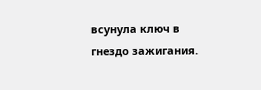всунула ключ в гнездо зажигания.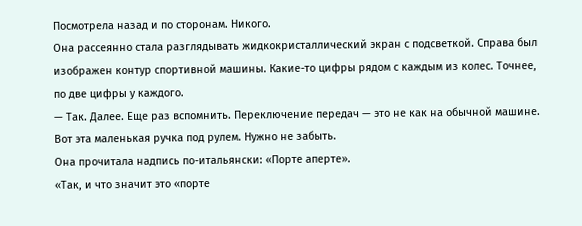Посмотрела назад и по сторонам. Никого.
Она рассеянно стала разглядывать жидкокристаллический экран с подсветкой. Справа был изображен контур спортивной машины. Какие-то цифры рядом с каждым из колес. Точнее, по две цифры у каждого.
— Так. Далее. Еще раз вспомнить. Переключение передач — это не как на обычной машине. Вот эта маленькая ручка под рулем. Нужно не забыть.
Она прочитала надпись по-итальянски: «Порте аперте».
«Так, и что значит это «порте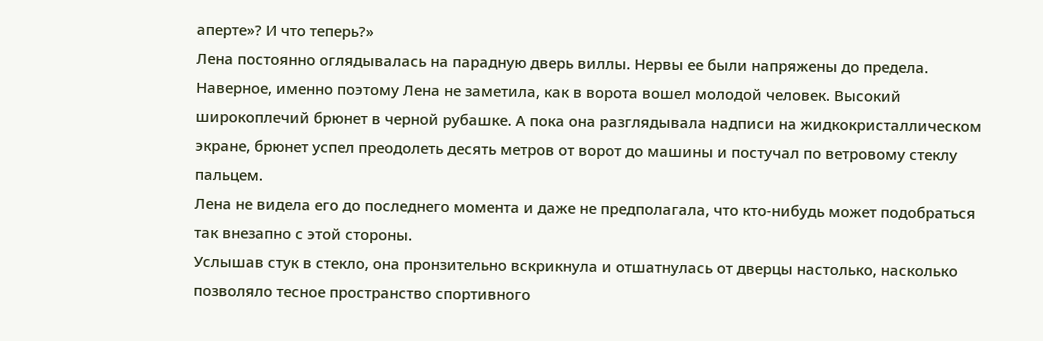аперте»? И что теперь?»
Лена постоянно оглядывалась на парадную дверь виллы. Нервы ее были напряжены до предела. Наверное, именно поэтому Лена не заметила, как в ворота вошел молодой человек. Высокий широкоплечий брюнет в черной рубашке. А пока она разглядывала надписи на жидкокристаллическом экране, брюнет успел преодолеть десять метров от ворот до машины и постучал по ветровому стеклу пальцем.
Лена не видела его до последнего момента и даже не предполагала, что кто-нибудь может подобраться так внезапно с этой стороны.
Услышав стук в стекло, она пронзительно вскрикнула и отшатнулась от дверцы настолько, насколько позволяло тесное пространство спортивного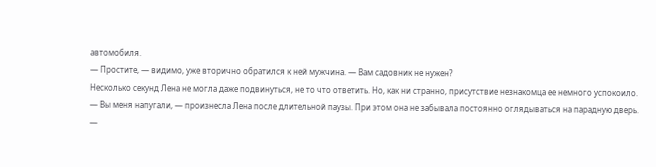автомобиля.
— Простите, — видимо, уже вторично обратился к ней мужчина. — Вам садовник не нужен?
Несколько секунд Лена не могла даже подвинуться, не то что ответить. Но, как ни странно, присутствие незнакомца ее немного успокоило.
— Вы меня напугали, — произнесла Лена после длительной паузы. При этом она не забывала постоянно оглядываться на парадную дверь.
—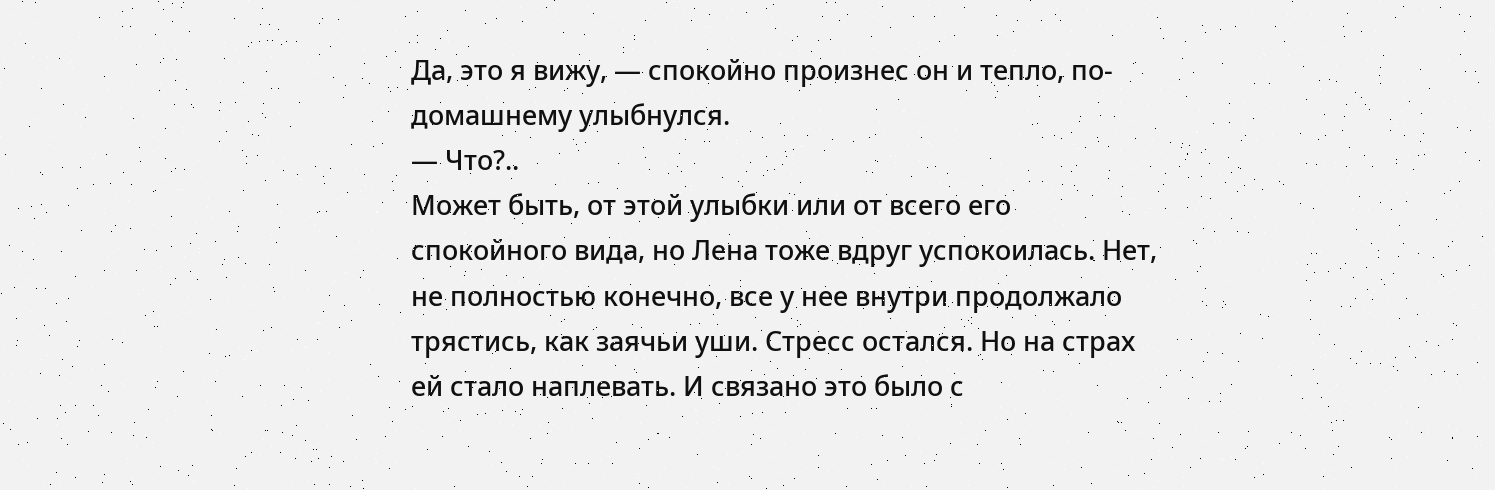Да, это я вижу, — спокойно произнес он и тепло, по-домашнему улыбнулся.
— Что?..
Может быть, от этой улыбки или от всего его спокойного вида, но Лена тоже вдруг успокоилась. Нет, не полностью конечно, все у нее внутри продолжало трястись, как заячьи уши. Стресс остался. Но на страх ей стало наплевать. И связано это было с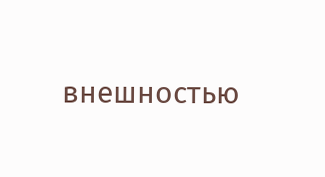внешностью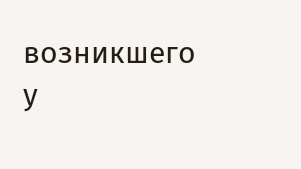возникшего у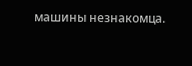машины незнакомца.